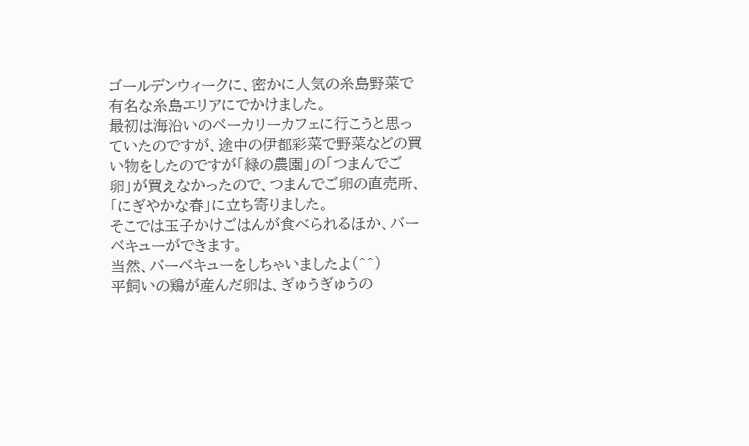ゴールデンウィークに、密かに人気の糸島野菜で有名な糸島エリアにでかけました。
最初は海沿いのベーカリーカフェに行こうと思っていたのですが、途中の伊都彩菜で野菜などの買い物をしたのですが「緑の農園」の「つまんでご卵」が買えなかったので、つまんでご卵の直売所、「にぎやかな春」に立ち寄りました。
そこでは玉子かけごはんが食べられるほか、バーベキューができます。
当然、バーベキューをしちゃいましたよ(^^)
平飼いの鶏が産んだ卵は、ぎゅうぎゅうの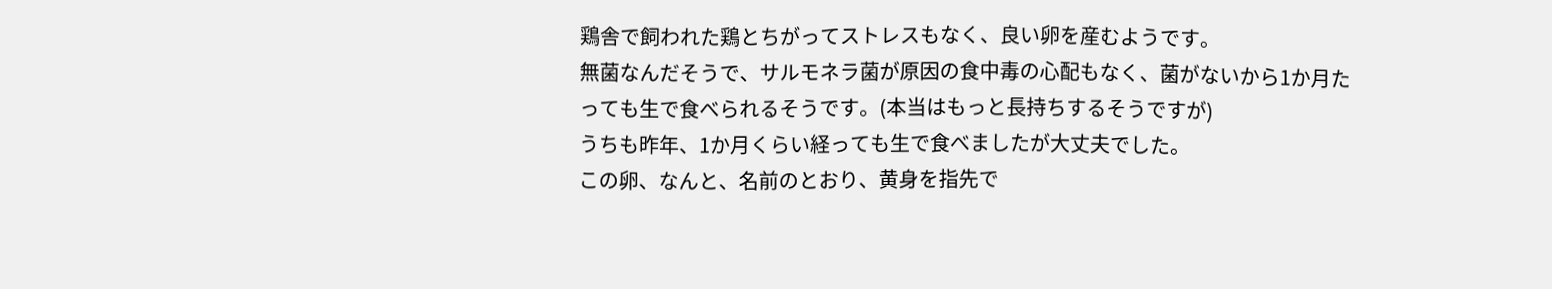鶏舎で飼われた鶏とちがってストレスもなく、良い卵を産むようです。
無菌なんだそうで、サルモネラ菌が原因の食中毒の心配もなく、菌がないから1か月たっても生で食べられるそうです。(本当はもっと長持ちするそうですが)
うちも昨年、1か月くらい経っても生で食べましたが大丈夫でした。
この卵、なんと、名前のとおり、黄身を指先で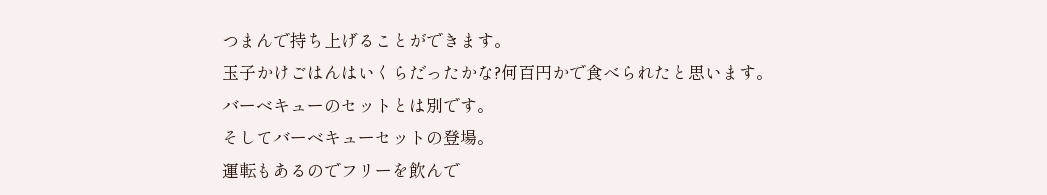つまんで持ち上げることができます。
玉子かけごはんはいくらだったかな?何百円かで食べられたと思います。
バーベキューのセットとは別です。
そしてバーベキューセットの登場。
運転もあるのでフリーを飲んで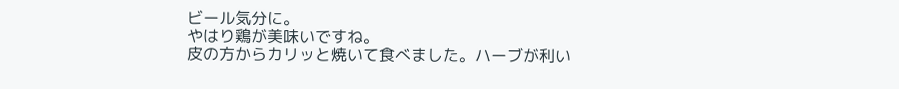ビール気分に。
やはり鶏が美味いですね。
皮の方からカリッと焼いて食べました。ハーブが利い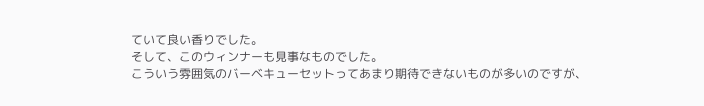ていて良い香りでした。
そして、このウィンナーも見事なものでした。
こういう雰囲気のバーベキューセットってあまり期待できないものが多いのですが、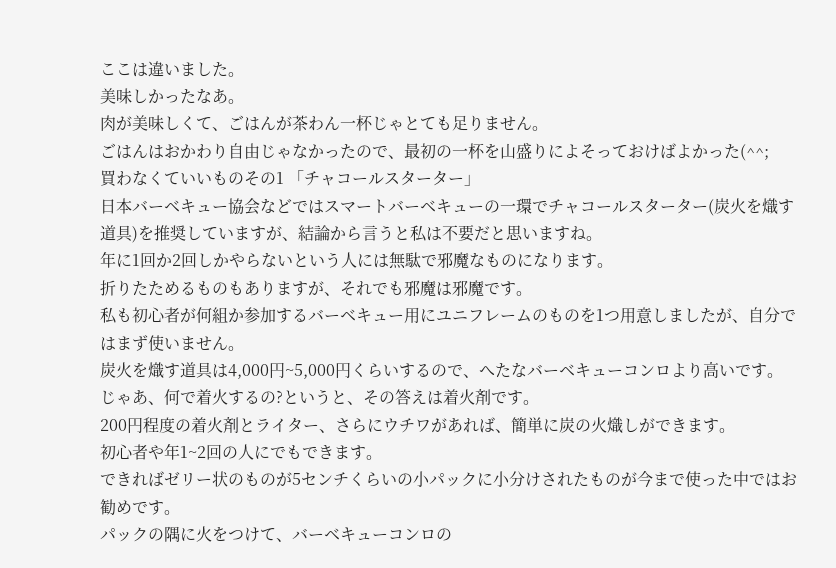ここは違いました。
美味しかったなあ。
肉が美味しくて、ごはんが茶わん一杯じゃとても足りません。
ごはんはおかわり自由じゃなかったので、最初の一杯を山盛りによそっておけばよかった(^^;
買わなくていいものその1 「チャコールスターター」
日本バーベキュー協会などではスマートバーベキューの一環でチャコールスターター(炭火を熾す道具)を推奨していますが、結論から言うと私は不要だと思いますね。
年に1回か2回しかやらないという人には無駄で邪魔なものになります。
折りたためるものもありますが、それでも邪魔は邪魔です。
私も初心者が何組か参加するバーベキュー用にユニフレームのものを1つ用意しましたが、自分ではまず使いません。
炭火を熾す道具は4,000円~5,000円くらいするので、へたなバーベキューコンロより高いです。
じゃあ、何で着火するの?というと、その答えは着火剤です。
200円程度の着火剤とライター、さらにウチワがあれば、簡単に炭の火熾しができます。
初心者や年1~2回の人にでもできます。
できればゼリー状のものが5センチくらいの小パックに小分けされたものが今まで使った中ではお勧めです。
パックの隅に火をつけて、バーベキューコンロの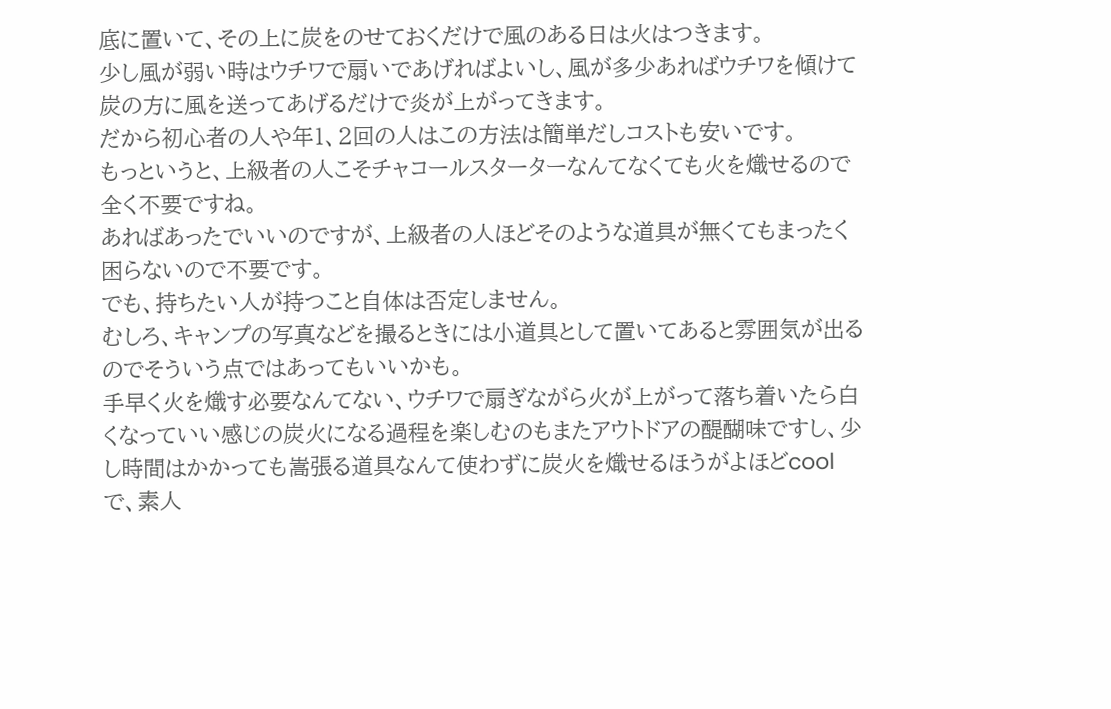底に置いて、その上に炭をのせておくだけで風のある日は火はつきます。
少し風が弱い時はウチワで扇いであげればよいし、風が多少あればウチワを傾けて炭の方に風を送ってあげるだけで炎が上がってきます。
だから初心者の人や年1、2回の人はこの方法は簡単だしコストも安いです。
もっというと、上級者の人こそチャコールスターターなんてなくても火を熾せるので全く不要ですね。
あればあったでいいのですが、上級者の人ほどそのような道具が無くてもまったく困らないので不要です。
でも、持ちたい人が持つこと自体は否定しません。
むしろ、キャンプの写真などを撮るときには小道具として置いてあると雰囲気が出るのでそういう点ではあってもいいかも。
手早く火を熾す必要なんてない、ウチワで扇ぎながら火が上がって落ち着いたら白くなっていい感じの炭火になる過程を楽しむのもまたアウトドアの醍醐味ですし、少し時間はかかっても嵩張る道具なんて使わずに炭火を熾せるほうがよほどcoolで、素人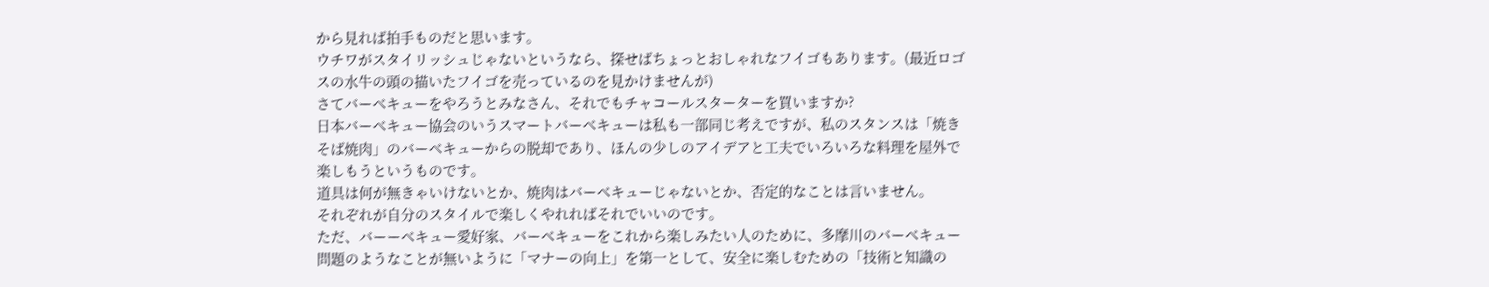から見れば拍手ものだと思います。
ウチワがスタイリッシュじゃないというなら、探せばちょっとおしゃれなフイゴもあります。(最近ロゴスの水牛の頭の描いたフイゴを売っているのを見かけませんが)
さてバーベキューをやろうとみなさん、それでもチャコールスターターを買いますか?
日本バーベキュー協会のいうスマートバーベキューは私も一部同じ考えですが、私のスタンスは「焼きそば焼肉」のバーベキューからの脱却であり、ほんの少しのアイデアと工夫でいろいろな料理を屋外で楽しもうというものです。
道具は何が無きゃいけないとか、焼肉はバーベキューじゃないとか、否定的なことは言いません。
それぞれが自分のスタイルで楽しくやれればそれでいいのです。
ただ、バーーベキュー愛好家、バーベキューをこれから楽しみたい人のために、多摩川のバーベキュー問題のようなことが無いように「マナーの向上」を第一として、安全に楽しむための「技術と知識の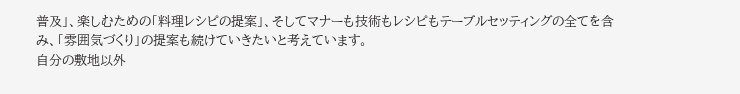普及」、楽しむための「料理レシピの提案」、そしてマナーも技術もレシピもテーブルセッティングの全てを含み、「雰囲気づくり」の提案も続けていきたいと考えています。
自分の敷地以外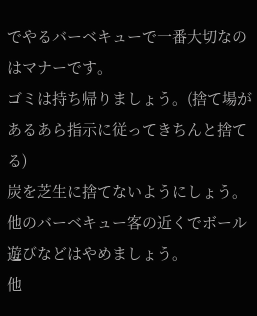でやるバーベキューで一番大切なのはマナーです。
ゴミは持ち帰りましょう。(捨て場があるあら指示に従ってきちんと捨てる)
炭を芝生に捨てないようにしょう。
他のバーベキュー客の近くでボール遊びなどはやめましょう。
他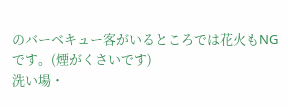のバーベキュー客がいるところでは花火もNGです。(煙がくさいです)
洗い場・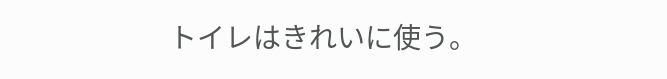トイレはきれいに使う。